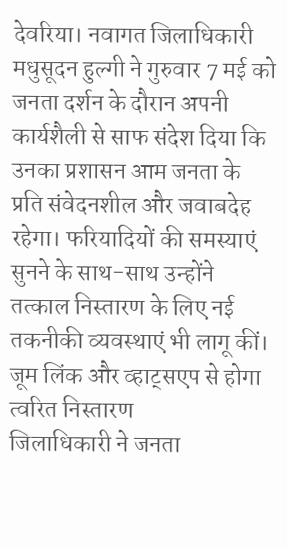देवरिया। नवागत जिलाधिकारी मधुसूदन हुल्गी ने गुरुवार 7 मई को जनता दर्शन के दौरान अपनी कार्यशैली से साफ संदेश दिया कि उनका प्रशासन आम जनता के प्रति संवेदनशील और जवाबदेह रहेगा। फरियादियों की समस्याएं सुनने के साथ-साथ उन्होंने तत्काल निस्तारण के लिए नई तकनीकी व्यवस्थाएं भी लागू कीं।
जूम लिंक और व्हाट्सएप से होगा त्वरित निस्तारण
जिलाधिकारी ने जनता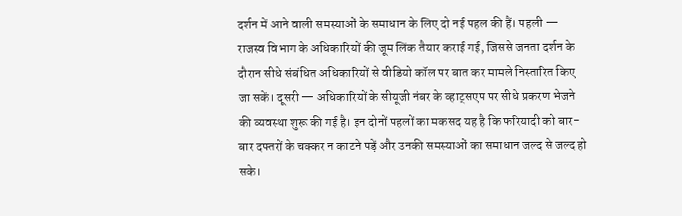दर्शन में आने वाली समस्याओं के समाधान के लिए दो नई पहल की हैं। पहली — राजस्व विभाग के अधिकारियों की जूम लिंक तैयार कराई गई, जिससे जनता दर्शन के दौरान सीधे संबंधित अधिकारियों से वीडियो कॉल पर बात कर मामले निस्तारित किए जा सकें। दूसरी — अधिकारियों के सीयूजी नंबर के व्हाट्सएप पर सीधे प्रकरण भेजने की व्यवस्था शुरू की गई है। इन दोनों पहलों का मकसद यह है कि फरियादी को बार-बार दफ्तरों के चक्कर न काटने पड़ें और उनकी समस्याओं का समाधान जल्द से जल्द हो सके।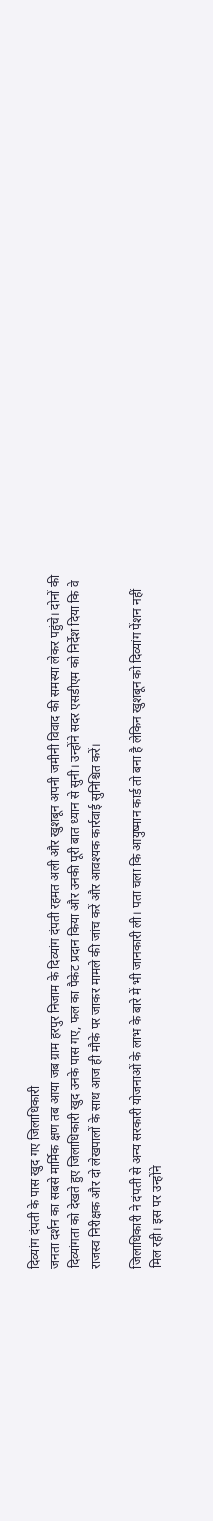दिव्यांग दंपती के पास खुद गए जिलाधिकारी
जनता दर्शन का सबसे मार्मिक क्षण तब आया जब ग्राम हरपुर निजाम के दिव्यांग दंपती रहमत अली और खुशबून अपनी जमीनी विवाद की समस्या लेकर पहुंचे। दोनों की दिव्यांगता को देखते हुए जिलाधिकारी खुद उनके पास गए, फल का पैकेट प्रदान किया और उनकी पूरी बात ध्यान से सुनी। उन्होंने सदर एसडीएम को निर्देश दिया कि वे राजस्व निरीक्षक और दो लेखपालों के साथ आज ही मौके पर जाकर मामले की जांच करें और आवश्यक कार्रवाई सुनिश्चित करें।

जिलाधिकारी ने दंपती से अन्य सरकारी योजनाओं के लाभ के बारे में भी जानकारी ली। पता चला कि आयुष्मान कार्ड तो बना है लेकिन खुशबून को दिव्यांग पेंशन नहीं मिल रही। इस पर उन्होंने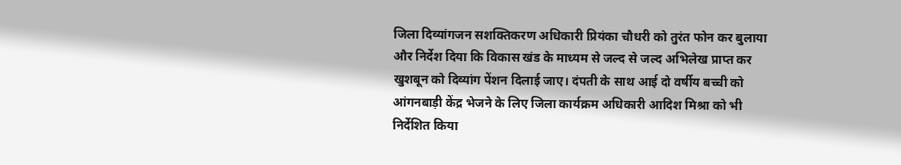जिला दिव्यांगजन सशक्तिकरण अधिकारी प्रियंका चौधरी को तुरंत फोन कर बुलाया और निर्देश दिया कि विकास खंड के माध्यम से जल्द से जल्द अभिलेख प्राप्त कर खुशबून को दिव्यांग पेंशन दिलाई जाए। दंपती के साथ आई दो वर्षीय बच्ची को आंगनबाड़ी केंद्र भेजने के लिए जिला कार्यक्रम अधिकारी आदिश मिश्रा को भी निर्देशित किया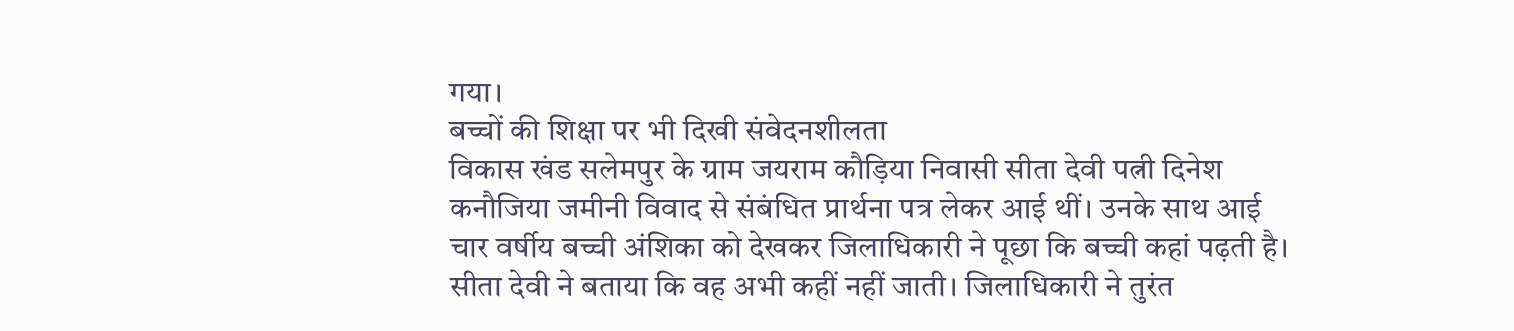गया।
बच्चों की शिक्षा पर भी दिखी संवेदनशीलता
विकास खंड सलेमपुर के ग्राम जयराम कौड़िया निवासी सीता देवी पत्नी दिनेश कनौजिया जमीनी विवाद से संबंधित प्रार्थना पत्र लेकर आई थीं। उनके साथ आई चार वर्षीय बच्ची अंशिका को देखकर जिलाधिकारी ने पूछा कि बच्ची कहां पढ़ती है। सीता देवी ने बताया कि वह अभी कहीं नहीं जाती। जिलाधिकारी ने तुरंत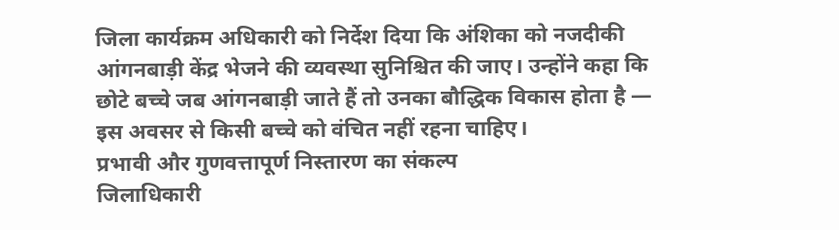जिला कार्यक्रम अधिकारी को निर्देश दिया कि अंशिका को नजदीकी आंगनबाड़ी केंद्र भेजने की व्यवस्था सुनिश्चित की जाए। उन्होंने कहा कि छोटे बच्चे जब आंगनबाड़ी जाते हैं तो उनका बौद्धिक विकास होता है — इस अवसर से किसी बच्चे को वंचित नहीं रहना चाहिए।
प्रभावी और गुणवत्तापूर्ण निस्तारण का संकल्प
जिलाधिकारी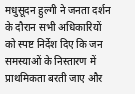मधुसूदन हुल्गी ने जनता दर्शन के दौरान सभी अधिकारियों को स्पष्ट निर्देश दिए कि जन समस्याओं के निस्तारण में प्राथमिकता बरती जाए और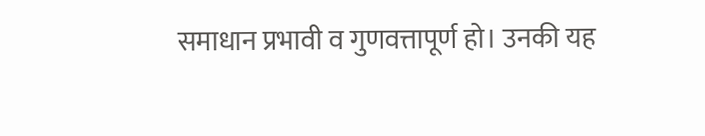समाधान प्रभावी व गुणवत्तापूर्ण हो। उनकी यह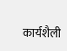कार्यशैली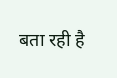बता रही है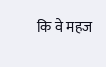कि वे महज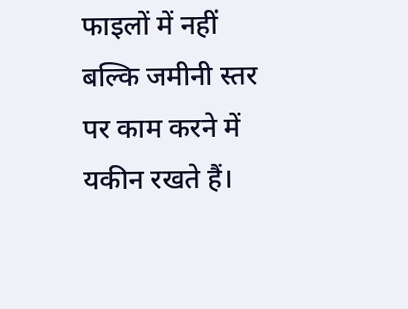फाइलों में नहीं बल्कि जमीनी स्तर पर काम करने में यकीन रखते हैं।